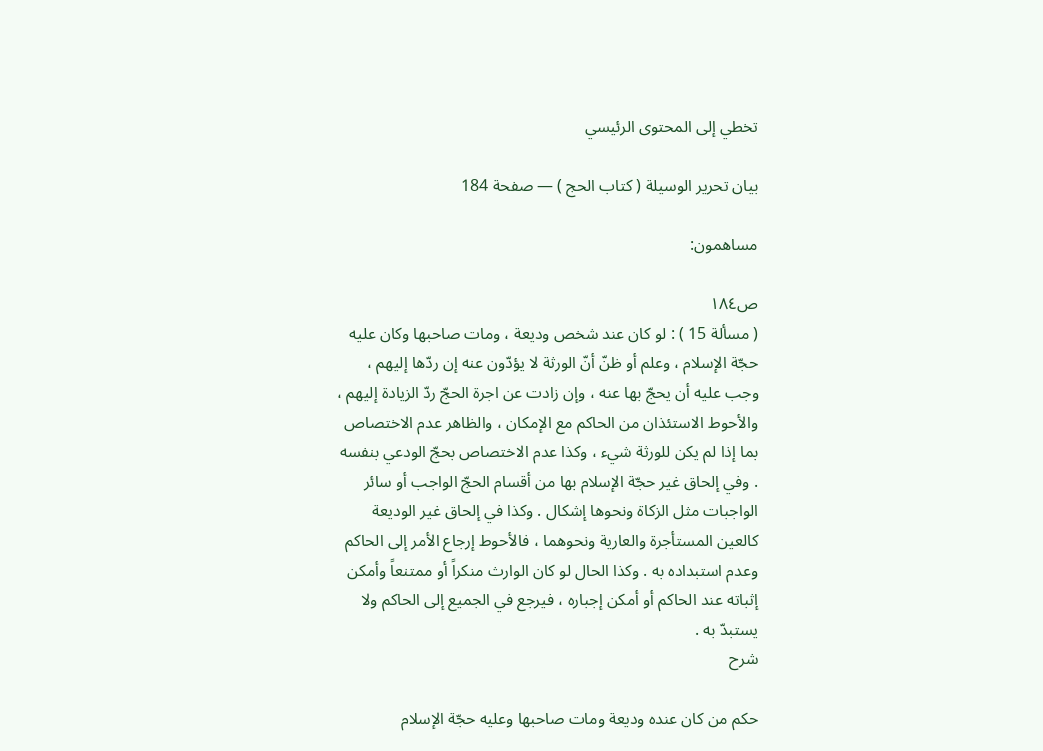تخطي إلى المحتوى الرئيسي

بيان تحرير الوسيلة ( كتاب الحج ) — صفحة 184

مساهمون:

ص١٨٤
( مسألة 15 ) : لو كان عند شخص وديعة ، ومات صاحبها وكان عليه حجّة الإسلام ، وعلم أو ظنّ أنّ الورثة لا يؤدّون عنه إن ردّها إليهم ، وجب عليه أن يحجّ بها عنه ، وإن زادت عن اجرة الحجّ ردّ الزيادة إليهم ، والأحوط الاستئذان من الحاكم مع الإمكان ، والظاهر عدم الاختصاص بما إذا لم يكن للورثة شيء ، وكذا عدم الاختصاص بحجّ الودعي بنفسه . وفي إلحاق غير حجّة الإسلام بها من أقسام الحجّ الواجب أو سائر الواجبات مثل الزكاة ونحوها إشكال . وكذا في إلحاق غير الوديعة كالعين المستأجرة والعارية ونحوهما ، فالأحوط إرجاع الأمر إلى الحاكم وعدم استبداده به . وكذا الحال لو كان الوارث منكراً أو ممتنعاً وأمكن إثباته عند الحاكم أو أمكن إجباره ، فيرجع في الجميع إلى الحاكم ولا يستبدّ به .
شرح

حكم من كان عنده وديعة ومات صاحبها وعليه حجّة الإسلام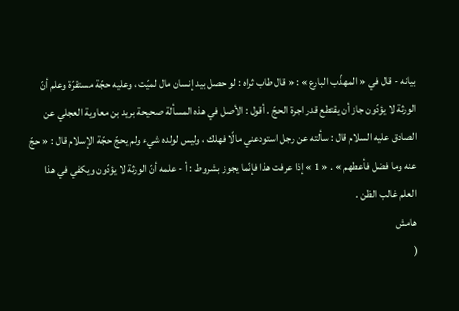بيانه - قال في « المهذّب البارع » : « قال طاب ثراه : لو حصل بيد إنسان مال لميّت ، وعليه حجّة مستقرّة وعلم أنّ الورثة لا يؤدّون جاز أن يقتطع قدر اجرة الحجّ . أقول : الأصل في هذه المسألة صحيحة بريد بن معاوية العجلي عن الصادق عليه السلام قال : سألته عن رجل استودعني مالًا فهلك ، وليس لولده شيء ولم يحجّ حجّة الإسلام قال : « حجّ عنه وما فضل فأعطهم » . « 1 » إذا عرفت هذا فإنّما يجوز بشروط : أ - علمه أنّ الورثة لا يؤدّون ويكفي في هذا العلم غالب الظن .
هامش
(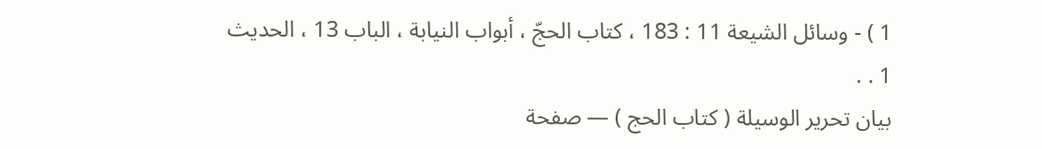1 ) - وسائل الشيعة 11 : 183 ، كتاب الحجّ ، أبواب النيابة ، الباب 13 ، الحديث 1 . .
بيان تحرير الوسيلة ( كتاب الحج ) — صفحة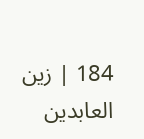184 | زين العابدين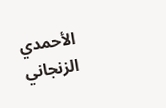الأحمدي الزنجاني